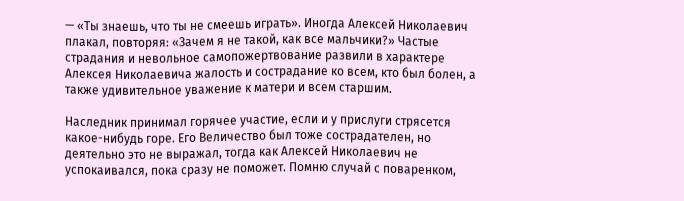— «Ты знаешь, что ты не смеешь играть». Иногда Алексей Николаевич плакал, повторяя: «Зачем я не такой, как все мальчики?» Частые страдания и невольное самопожертвование развили в характере Алексея Николаевича жалость и сострадание ко всем, кто был болен, а также удивительное уважение к матери и всем старшим.

Наследник принимал горячее участие, если и у прислуги стрясется какое-нибудь горе. Его Величество был тоже сострадателен, но деятельно это не выражал, тогда как Алексей Николаевич не успокаивался, пока сразу не поможет. Помню случай с поваренком,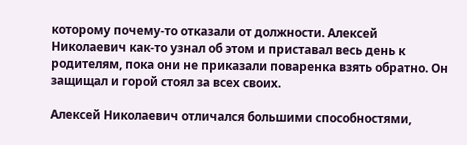которому почему-то отказали от должности. Алексей Николаевич как-то узнал об этом и приставал весь день к родителям, пока они не приказали поваренка взять обратно. Он защищал и горой стоял за всех своих.

Алексей Николаевич отличался большими способностями,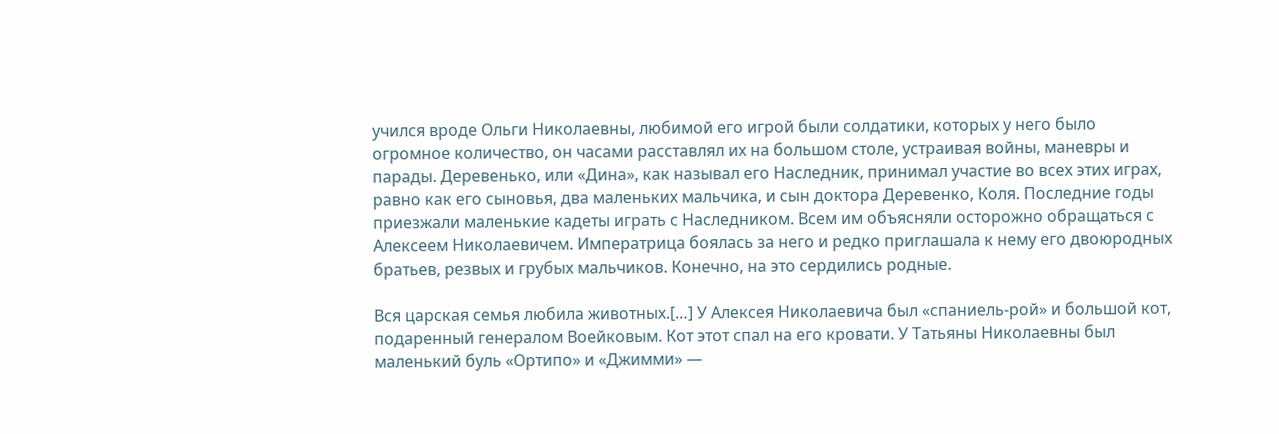учился вроде Ольги Николаевны, любимой его игрой были солдатики, которых у него было огромное количество, он часами расставлял их на большом столе, устраивая войны, маневры и парады. Деревенько, или «Дина», как называл его Наследник, принимал участие во всех этих играх, равно как его сыновья, два маленьких мальчика, и сын доктора Деревенко, Коля. Последние годы приезжали маленькие кадеты играть с Наследником. Всем им объясняли осторожно обращаться с Алексеем Николаевичем. Императрица боялась за него и редко приглашала к нему его двоюродных братьев, резвых и грубых мальчиков. Конечно, на это сердились родные.

Вся царская семья любила животных.[…] У Алексея Николаевича был «спаниель-рой» и большой кот, подаренный генералом Воейковым. Кот этот спал на его кровати. У Татьяны Николаевны был маленький буль «Ортипо» и «Джимми» —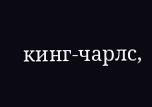кинг-чарлс,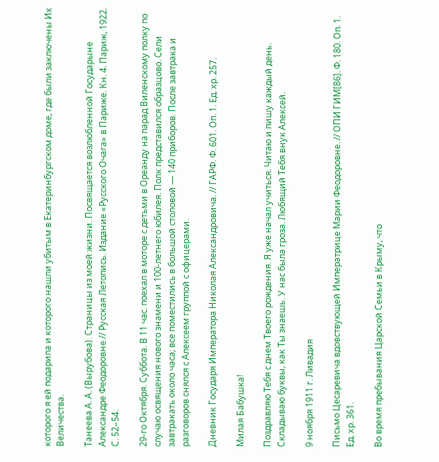которого я ей подарила и которого нашли убитым в Екатеринбургском доме, где были заключены Их Величества.

Танеева А. А. (Вырубова). Страницы из моей жизни. Посвящается возлюбленной Государыне Александре Феодоровне // Русская Летопись. Издание «Русского Очага» в Париже. Кн. 4. Париж, 1922. С. 52–54.

29-го Октября. Суббота. В 11 час. поехал в моторе с детьми в Ореанду на парад Виленскому полку по случаю освящения нового знамени и 100-летнего юбилея. Полк представился образцово. Сели завтракать около часа; все поместились в большой столовой — 140 приборов. После завтрака и разговоров снялся с Алексеем группой с офицерами.

Дневник Государя Императора Николая Александровича. // ГАРФ. Ф. 601. Оп. 1. Ед. хр. 257.

Милая Бабушка!

Поздравляю Тебя с днем Твоего рождения. Я уже начал учиться. Читаю и пишу каждый день. Складываю буквы, как Ты знаешь. У нас была гроза. Любящий Тебя внук Алексей.

9 ноября 1911 г. Ливадия

Письмо Цесаревича вдовствующей Императрице Марии Феодоровне. // ОПИ ГИМ[86]. Ф. 180. Оп. 1. Ед. хр. 361.

Во время пребывания Царской Семьи в Крыму, что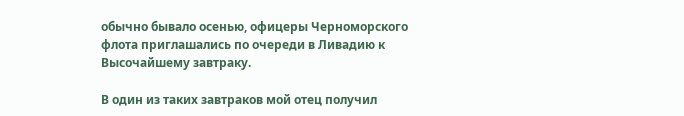обычно бывало осенью, офицеры Черноморского флота приглашались по очереди в Ливадию к Высочайшему завтраку.

В один из таких завтраков мой отец получил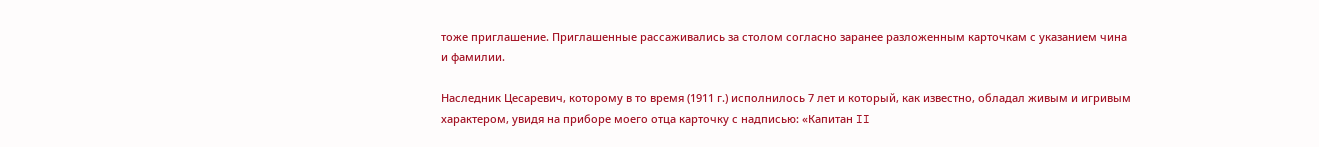тоже приглашение. Приглашенные рассаживались за столом согласно заранее разложенным карточкам с указанием чина и фамилии.

Наследник Цесаревич, которому в то время (1911 г.) исполнилось 7 лет и который, как известно, обладал живым и игривым характером, увидя на приборе моего отца карточку с надписью: «Капитан II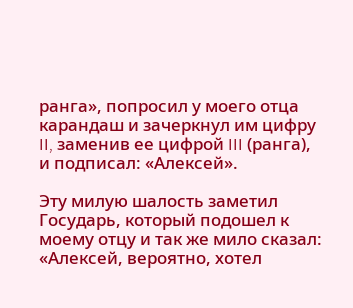ранга», попросил у моего отца карандаш и зачеркнул им цифру II, заменив ее цифрой III (ранга), и подписал: «Алексей».

Эту милую шалость заметил Государь, который подошел к моему отцу и так же мило сказал: «Алексей, вероятно, хотел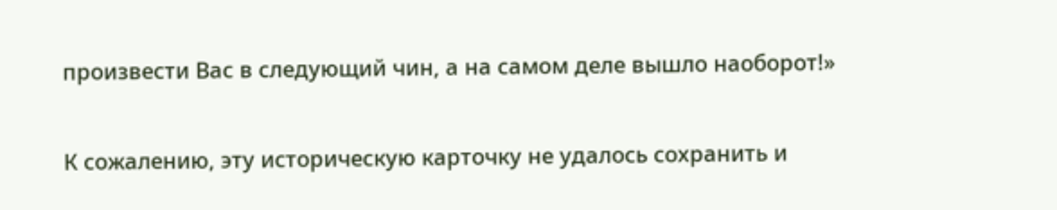произвести Вас в следующий чин, а на самом деле вышло наоборот!»

К сожалению, эту историческую карточку не удалось сохранить и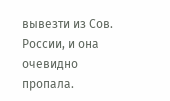вывезти из Сов. России, и она очевидно пропала.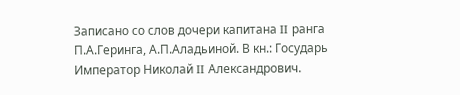Записано со слов дочери капитана II ранга П.А.Геринга, А.П.Аладьиной. В кн.: Государь Император Николай II Александрович.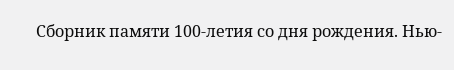Сборник памяти 100-летия со дня рождения. Нью-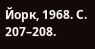Йорк, 1968. С. 207–208.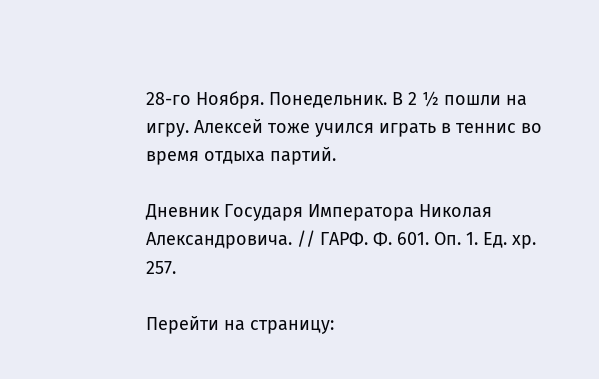28-го Ноября. Понедельник. В 2 ½ пошли на игру. Алексей тоже учился играть в теннис во время отдыха партий.

Дневник Государя Императора Николая Александровича. // ГАРФ. Ф. 601. Оп. 1. Ед. хр. 257.

Перейти на страницу: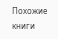Похожие книги